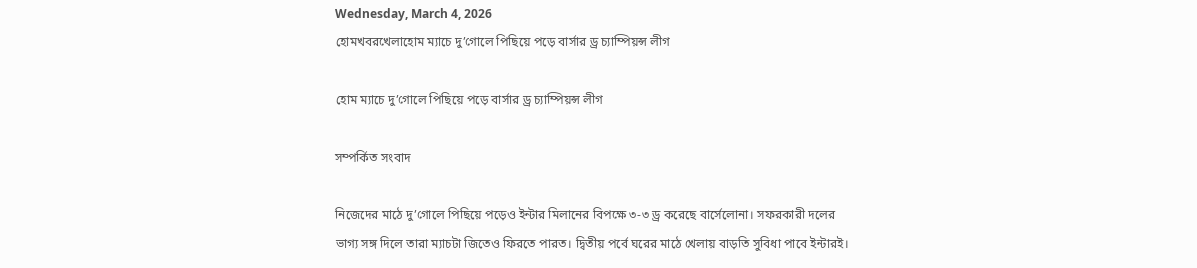Wednesday, March 4, 2026
হোমখবরখেলাহোম ম্যাচে দু’গোলে পিছিয়ে পড়ে বার্সার ড্র চ্যাম্পিয়ন্স লীগ

হোম ম্যাচে দু’গোলে পিছিয়ে পড়ে বার্সার ড্র চ্যাম্পিয়ন্স লীগ

সম্পর্কিত সংবাদ

নিজেদের মাঠে দু’গোলে পিছিয়ে পড়েও ইন্টার মিলানের বিপক্ষে ৩-৩ ড্র করেছে বার্সেলোনা। সফরকারী দলের ভাগ্য সঙ্গ দিলে তারা ম্যাচটা জিতেও ফিরতে পারত। দ্বিতীয় পর্বে ঘরের মাঠে খেলায় বাড়তি সুবিধা পাবে ইন্টারই।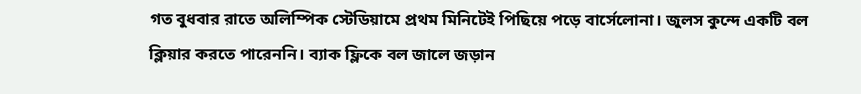গত বুধবার রাতে অলিম্পিক স্টেডিয়ামে প্রথম মিনিটেই পিছিয়ে পড়ে বার্সেলোনা। জুলস কুন্দে একটি বল ক্লিয়ার করতে পারেননি। ব্যাক ফ্লিকে বল জালে জড়ান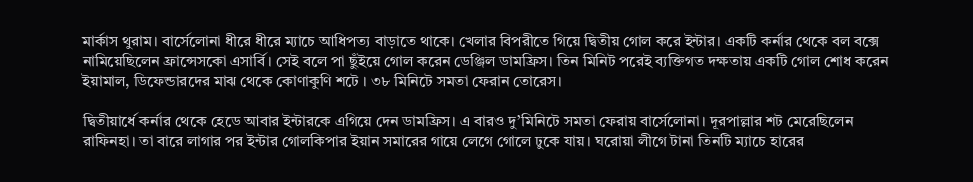মার্কাস থুরাম। বার্সেলোনা ধীরে ধীরে ম্যাচে আধিপত্য বাড়াতে থাকে। খেলার বিপরীতে গিয়ে দ্বিতীয় গোল করে ইন্টার। একটি কর্নার থেকে বল বক্সে নামিয়েছিলেন ফ্রান্সেসকো এসার্বি। সেই বলে পা ছুঁইয়ে গোল করেন ডেঞ্জিল ডামফ্রিস। তিন মিনিট পরেই ব্যক্তিগত দক্ষতায় একটি গোল শোধ করেন ইয়ামাল, ডিফেন্ডারদের মাঝ থেকে কোণাকুণি শটে । ৩৮ মিনিটে সমতা ফেরান তোরেস।

দ্বিতীয়ার্ধে কর্নার থেকে হেডে আবার ইন্টারকে এগিয়ে দেন ডামফ্রিস। এ বারও দু’মিনিটে সমতা ফেরায় বার্সেলোনা। দূরপাল্লার শট মেরেছিলেন রাফিনহা। তা বারে লাগার পর ইন্টার গোলকিপার ইয়ান সমারের গায়ে লেগে গোলে ঢুকে যায়। ঘরোয়া লীগে টানা তিনটি ম্যাচে হারের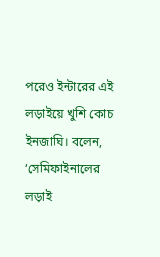পরেও ইন্টারের এই লড়াইয়ে খুশি কোচ ইনজাঘি। বলেন, ‘সেমিফাইনালের লড়াই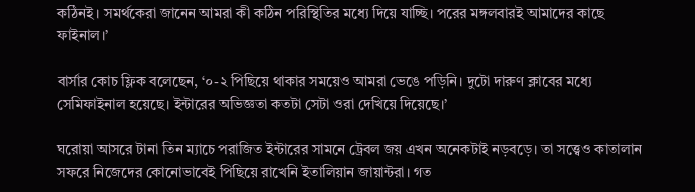কঠিনই। সমর্থকেরা জানেন আমরা কী কঠিন পরিস্থিতির মধ্যে দিয়ে যাচ্ছি। পরের মঙ্গলবারই আমাদের কাছে ফাইনাল।’

বার্সার কোচ ফ্লিক বলেছেন, ‘০-২ পিছিয়ে থাকার সময়েও আমরা ভেঙে পড়িনি। দুটো দারুণ ক্লাবের মধ্যে সেমিফাইনাল হয়েছে। ইন্টারের অভিজ্ঞতা কতটা সেটা ওরা দেখিয়ে দিয়েছে।’

ঘরোয়া আসরে টানা তিন ম্যাচে পরাজিত ইন্টারের সামনে ট্রেবল জয় এখন অনেকটাই নড়বড়ে। তা সত্ত্বেও কাতালান সফরে নিজেদের কোনোভাবেই পিছিয়ে রাখেনি ইতালিয়ান জায়ান্টরা। গত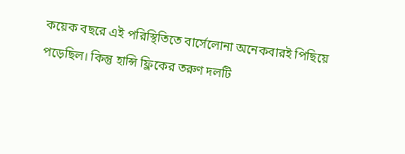কয়েক বছরে এই পরিস্থিতিতে বার্সেলোনা অনেকবারই পিছিয়ে পড়েছিল। কিন্তু হান্সি ফ্লিকের তরুণ দলটি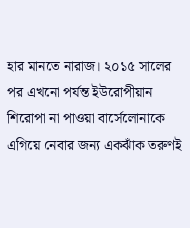হার মানতে নারাজ। ২০১৫ সালের পর এখনো পর্যন্ত ইউরোপীয়ান শিরোপা না পাওয়া বার্সেলোনাকে এগিয়ে নেবার জন্য একঝাঁক তরুণই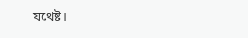যথেষ্ট।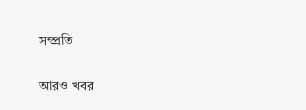সম্প্রতি

আরও খবর